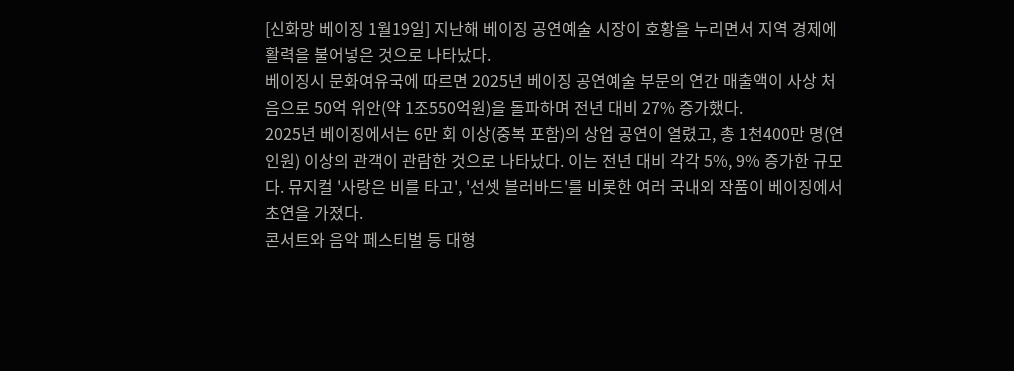[신화망 베이징 1월19일] 지난해 베이징 공연예술 시장이 호황을 누리면서 지역 경제에 활력을 불어넣은 것으로 나타났다.
베이징시 문화여유국에 따르면 2025년 베이징 공연예술 부문의 연간 매출액이 사상 처음으로 50억 위안(약 1조550억원)을 돌파하며 전년 대비 27% 증가했다.
2025년 베이징에서는 6만 회 이상(중복 포함)의 상업 공연이 열렸고, 총 1천400만 명(연인원) 이상의 관객이 관람한 것으로 나타났다. 이는 전년 대비 각각 5%, 9% 증가한 규모다. 뮤지컬 '사랑은 비를 타고', '선셋 블러바드'를 비롯한 여러 국내외 작품이 베이징에서 초연을 가졌다.
콘서트와 음악 페스티벌 등 대형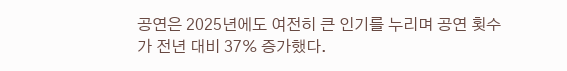공연은 2025년에도 여전히 큰 인기를 누리며 공연 횟수가 전년 대비 37% 증가했다.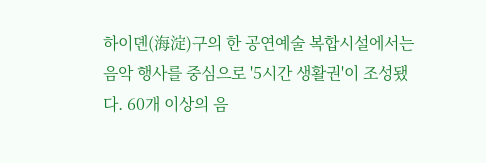하이뎬(海淀)구의 한 공연예술 복합시설에서는 음악 행사를 중심으로 '5시간 생활권'이 조성됐다. 60개 이상의 음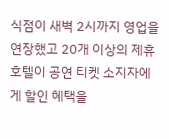식점이 새벽 2시까지 영업을 연장했고 20개 이상의 제휴 호텔이 공연 티켓 소지자에게 할인 혜택을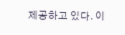제공하고 있다. 이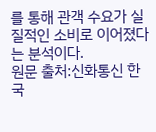를 통해 관객 수요가 실질적인 소비로 이어졌다는 분석이다.
원문 출처:신화통신 한국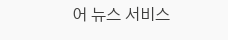어 뉴스 서비스